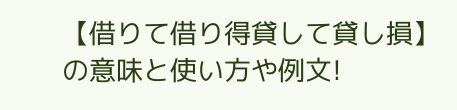【借りて借り得貸して貸し損】の意味と使い方や例文!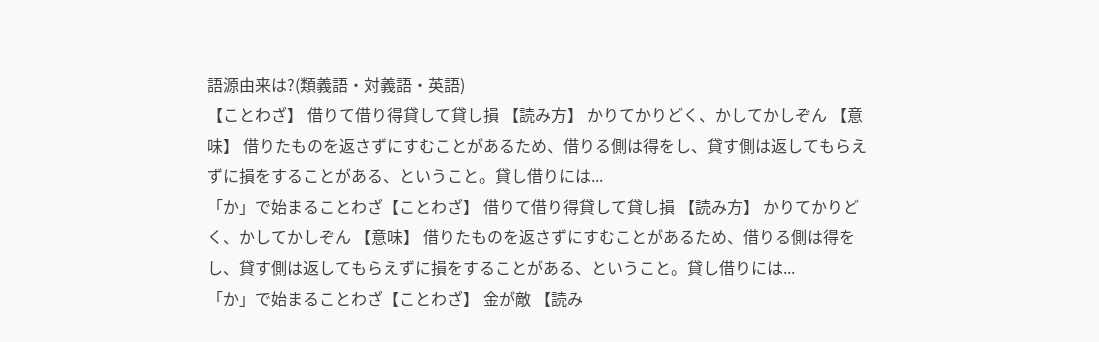語源由来は?(類義語・対義語・英語)
【ことわざ】 借りて借り得貸して貸し損 【読み方】 かりてかりどく、かしてかしぞん 【意味】 借りたものを返さずにすむことがあるため、借りる側は得をし、貸す側は返してもらえずに損をすることがある、ということ。貸し借りには...
「か」で始まることわざ【ことわざ】 借りて借り得貸して貸し損 【読み方】 かりてかりどく、かしてかしぞん 【意味】 借りたものを返さずにすむことがあるため、借りる側は得をし、貸す側は返してもらえずに損をすることがある、ということ。貸し借りには...
「か」で始まることわざ【ことわざ】 金が敵 【読み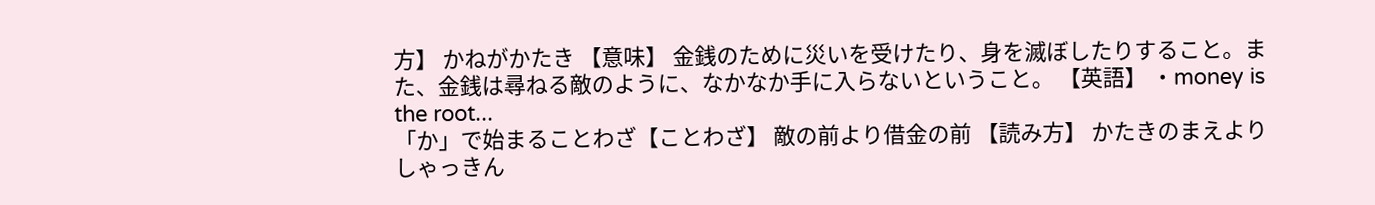方】 かねがかたき 【意味】 金銭のために災いを受けたり、身を滅ぼしたりすること。また、金銭は尋ねる敵のように、なかなか手に入らないということ。 【英語】 ・money is the root...
「か」で始まることわざ【ことわざ】 敵の前より借金の前 【読み方】 かたきのまえよりしゃっきん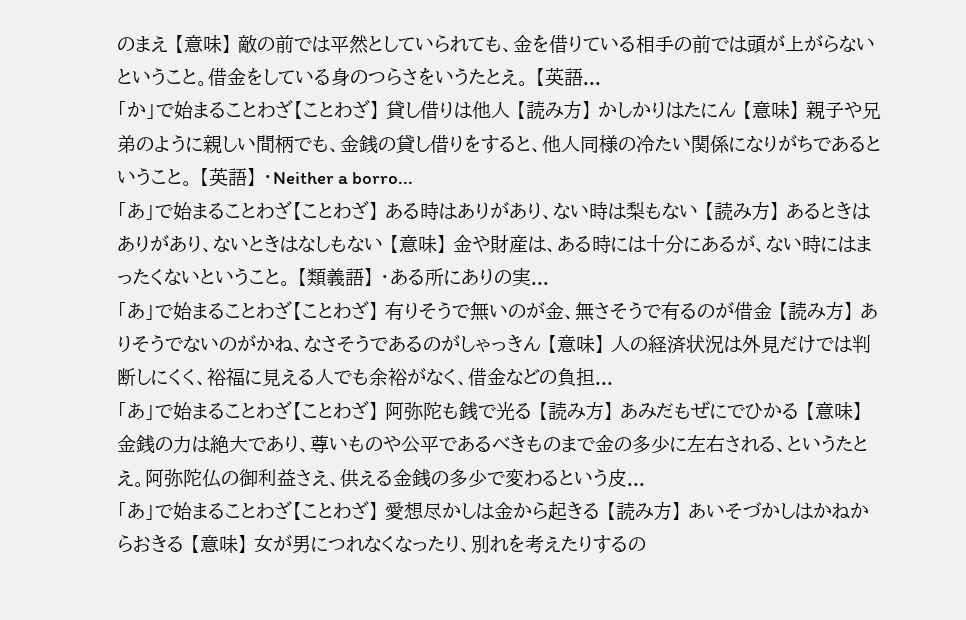のまえ 【意味】 敵の前では平然としていられても、金を借りている相手の前では頭が上がらないということ。借金をしている身のつらさをいうたとえ。 【英語...
「か」で始まることわざ【ことわざ】 貸し借りは他人 【読み方】 かしかりはたにん 【意味】 親子や兄弟のように親しい間柄でも、金銭の貸し借りをすると、他人同様の冷たい関係になりがちであるということ。 【英語】 ・Neither a borro...
「あ」で始まることわざ【ことわざ】 ある時はありがあり、ない時は梨もない 【読み方】 あるときはありがあり、ないときはなしもない 【意味】 金や財産は、ある時には十分にあるが、ない時にはまったくないということ。 【類義語】 ・ある所にありの実...
「あ」で始まることわざ【ことわざ】 有りそうで無いのが金、無さそうで有るのが借金 【読み方】 ありそうでないのがかね、なさそうであるのがしゃっきん 【意味】 人の経済状況は外見だけでは判断しにくく、裕福に見える人でも余裕がなく、借金などの負担...
「あ」で始まることわざ【ことわざ】 阿弥陀も銭で光る 【読み方】 あみだもぜにでひかる 【意味】 金銭の力は絶大であり、尊いものや公平であるべきものまで金の多少に左右される、というたとえ。阿弥陀仏の御利益さえ、供える金銭の多少で変わるという皮...
「あ」で始まることわざ【ことわざ】 愛想尽かしは金から起きる 【読み方】 あいそづかしはかねからおきる 【意味】 女が男につれなくなったり、別れを考えたりするの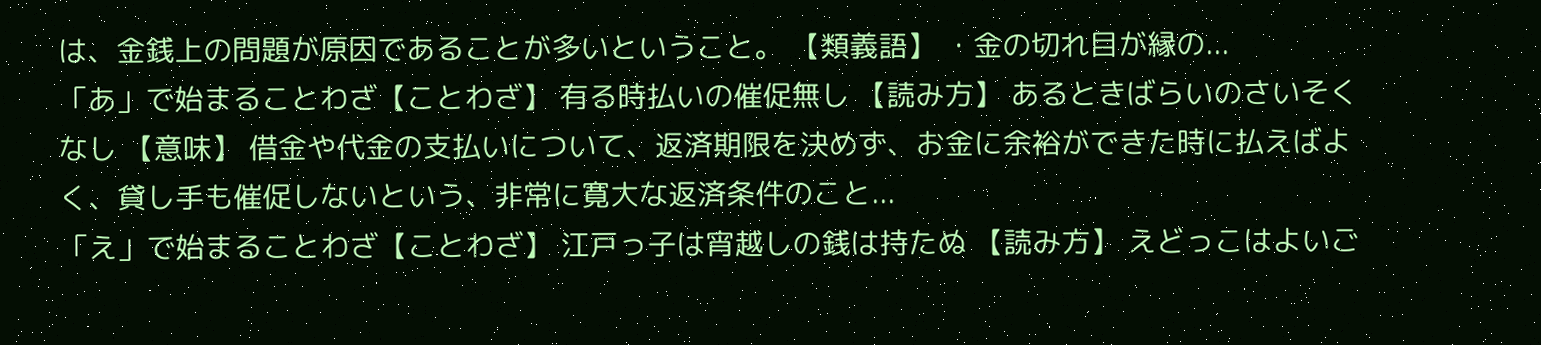は、金銭上の問題が原因であることが多いということ。 【類義語】 ・金の切れ目が縁の...
「あ」で始まることわざ【ことわざ】 有る時払いの催促無し 【読み方】 あるときばらいのさいそくなし 【意味】 借金や代金の支払いについて、返済期限を決めず、お金に余裕ができた時に払えばよく、貸し手も催促しないという、非常に寛大な返済条件のこと...
「え」で始まることわざ【ことわざ】 江戸っ子は宵越しの銭は持たぬ 【読み方】 えどっこはよいご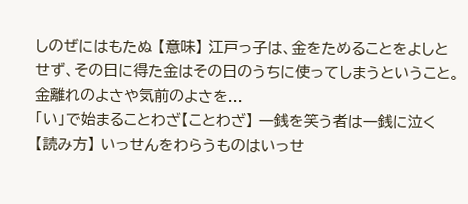しのぜにはもたぬ 【意味】 江戸っ子は、金をためることをよしとせず、その日に得た金はその日のうちに使ってしまうということ。金離れのよさや気前のよさを...
「い」で始まることわざ【ことわざ】 一銭を笑う者は一銭に泣く 【読み方】 いっせんをわらうものはいっせ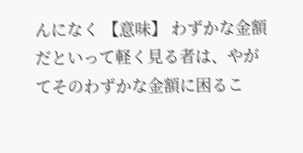んになく 【意味】 わずかな金額だといって軽く見る者は、やがてそのわずかな金額に困るこ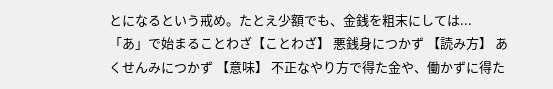とになるという戒め。たとえ少額でも、金銭を粗末にしては...
「あ」で始まることわざ【ことわざ】 悪銭身につかず 【読み方】 あくせんみにつかず 【意味】 不正なやり方で得た金や、働かずに得た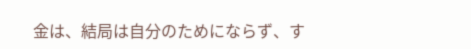金は、結局は自分のためにならず、す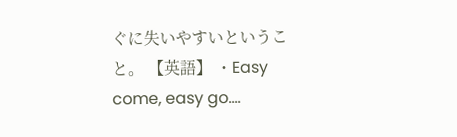ぐに失いやすいということ。 【英語】 ・Easy come, easy go....